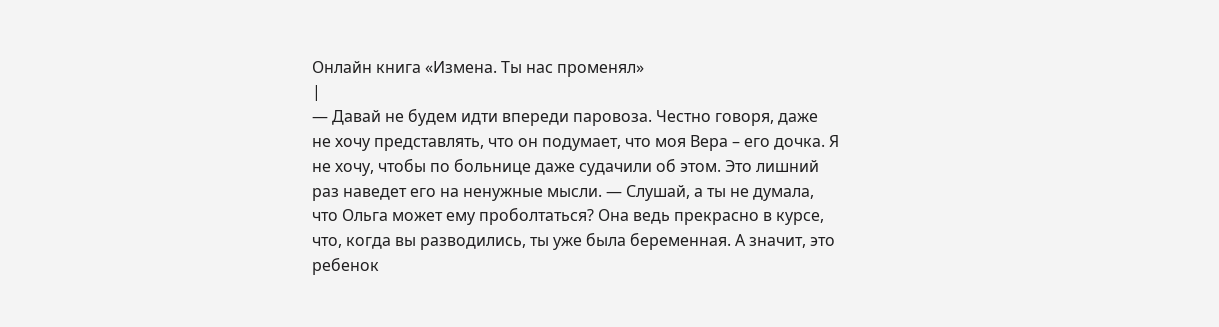Онлайн книга «Измена. Ты нас променял»
|
— Давай не будем идти впереди паровоза. Честно говоря, даже не хочу представлять, что он подумает, что моя Вера – его дочка. Я не хочу, чтобы по больнице даже судачили об этом. Это лишний раз наведет его на ненужные мысли. — Слушай, а ты не думала, что Ольга может ему проболтаться? Она ведь прекрасно в курсе, что, когда вы разводились, ты уже была беременная. А значит, это ребенок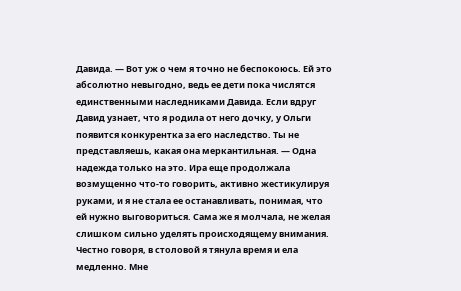Давида. — Вот уж о чем я точно не беспокоюсь. Ей это абсолютно невыгодно, ведь ее дети пока числятся единственными наследниками Давида. Если вдруг Давид узнает, что я родила от него дочку, у Ольги появится конкурентка за его наследство. Ты не представляешь, какая она меркантильная. — Одна надежда только на это. Ира еще продолжала возмущенно что-то говорить, активно жестикулируя руками, и я не стала ее останавливать, понимая, что ей нужно выговориться. Сама же я молчала, не желая слишком сильно уделять происходящему внимания. Честно говоря, в столовой я тянула время и ела медленно. Мне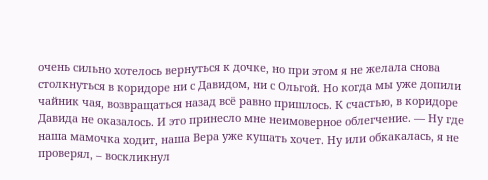очень сильно хотелось вернуться к дочке, но при этом я не желала снова столкнуться в коридоре ни с Давидом, ни с Ольгой. Но когда мы уже допили чайник чая, возвращаться назад всё равно пришлось. К счастью, в коридоре Давида не оказалось. И это принесло мне неимоверное облегчение. — Ну где наша мамочка ходит, наша Вера уже кушать хочет. Ну или обкакалась, я не проверял, – воскликнул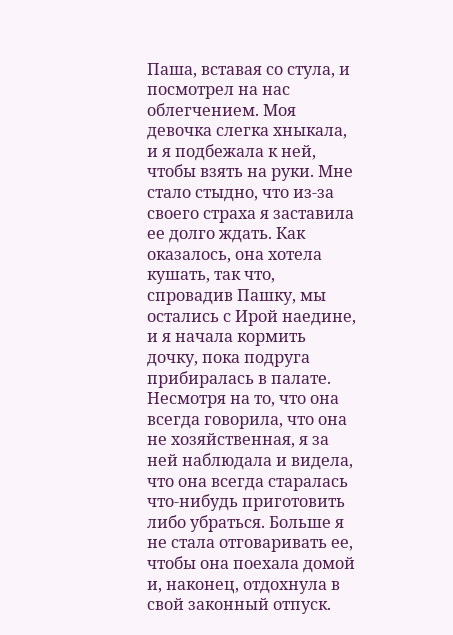Паша, вставая со стула, и посмотрел на нас облегчением. Моя девочка слегка хныкала, и я подбежала к ней, чтобы взять на руки. Мне стало стыдно, что из-за своего страха я заставила ее долго ждать. Как оказалось, она хотела кушать, так что, спровадив Пашку, мы остались с Ирой наедине, и я начала кормить дочку, пока подруга прибиралась в палате. Несмотря на то, что она всегда говорила, что она не хозяйственная, я за ней наблюдала и видела, что она всегда старалась что-нибудь приготовить либо убраться. Больше я не стала отговаривать ее, чтобы она поехала домой и, наконец, отдохнула в свой законный отпуск.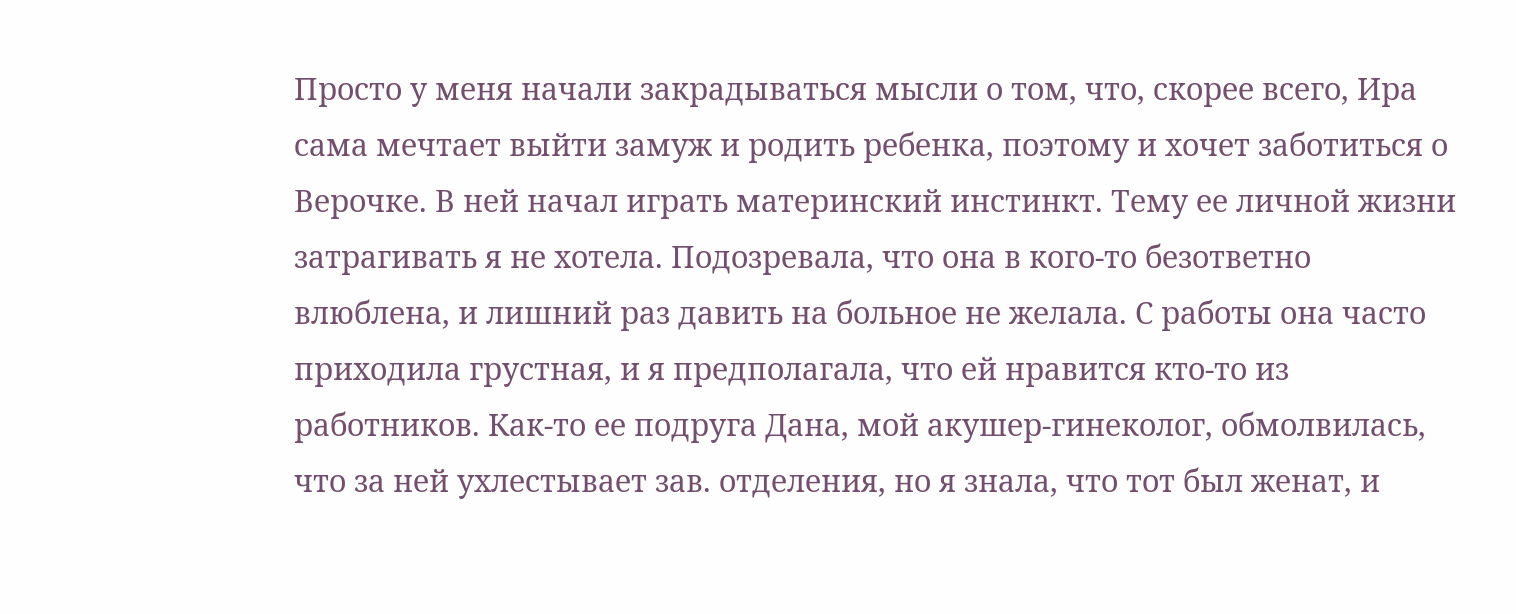Просто у меня начали закрадываться мысли о том, что, скорее всего, Ира сама мечтает выйти замуж и родить ребенка, поэтому и хочет заботиться о Верочке. В ней начал играть материнский инстинкт. Тему ее личной жизни затрагивать я не хотела. Подозревала, что она в кого-то безответно влюблена, и лишний раз давить на больное не желала. С работы она часто приходила грустная, и я предполагала, что ей нравится кто-то из работников. Как-то ее подруга Дана, мой акушер-гинеколог, обмолвилась, что за ней ухлестывает зав. отделения, но я знала, что тот был женат, и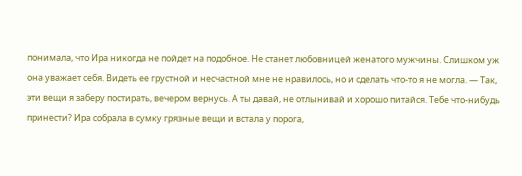понимала, что Ира никогда не пойдет на подобное. Не станет любовницей женатого мужчины. Слишком уж она уважает себя. Видеть ее грустной и несчастной мне не нравилось, но и сделать что-то я не могла. — Так, эти вещи я заберу постирать, вечером вернусь. А ты давай, не отлынивай и хорошо питайся. Тебе что-нибудь принести? Ира собрала в сумку грязные вещи и встала у порога,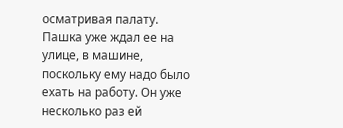осматривая палату. Пашка уже ждал ее на улице, в машине, поскольку ему надо было ехать на работу. Он уже несколько раз ей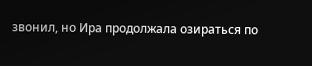звонил, но Ира продолжала озираться по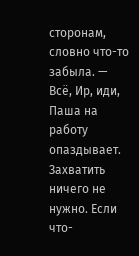сторонам, словно что-то забыла. — Всё, Ир, иди, Паша на работу опаздывает. Захватить ничего не нужно. Если что-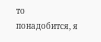то понадобится, я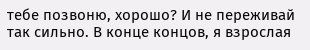тебе позвоню, хорошо? И не переживай так сильно. В конце концов, я взрослая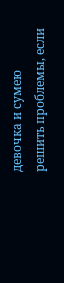девочка и сумею решить проблемы, если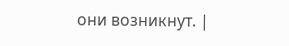они возникнут. |